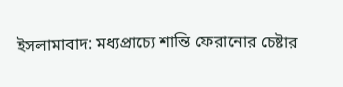ইসলামাবাদ: মধ্যপ্রাচ্যে শান্তি ফেরানোর চেষ্টার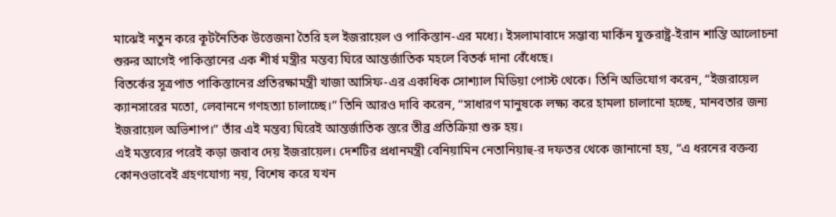মাঝেই নতুন করে কূটনৈতিক উত্তেজনা তৈরি হল ইজরায়েল ও পাকিস্তান-এর মধ্যে। ইসলামাবাদে সম্ভাব্য মার্কিন যুক্তরাষ্ট্র-ইরান শান্তি আলোচনা শুরুর আগেই পাকিস্তানের এক শীর্ষ মন্ত্রীর মন্তব্য ঘিরে আন্তর্জাতিক মহলে বিতর্ক দানা বেঁধেছে।
বিতর্কের সূত্রপাত পাকিস্তানের প্রতিরক্ষামন্ত্রী খাজা আসিফ-এর একাধিক সোশ্যাল মিডিয়া পোস্ট থেকে। তিনি অভিযোগ করেন, “ইজরায়েল ক্যানসারের মতো, লেবাননে গণহত্যা চালাচ্ছে।” তিনি আরও দাবি করেন, “সাধারণ মানুষকে লক্ষ্য করে হামলা চালানো হচ্ছে, মানবতার জন্য ইজরায়েল অভিশাপ।” তাঁর এই মন্তব্য ঘিরেই আন্তর্জাতিক স্তরে তীব্র প্রতিক্রিয়া শুরু হয়।
এই মন্তব্যের পরেই কড়া জবাব দেয় ইজরায়েল। দেশটির প্রধানমন্ত্রী বেনিয়ামিন নেতানিয়াহু-র দফতর থেকে জানানো হয়, “এ ধরনের বক্তব্য কোনওভাবেই গ্রহণযোগ্য নয়, বিশেষ করে যখন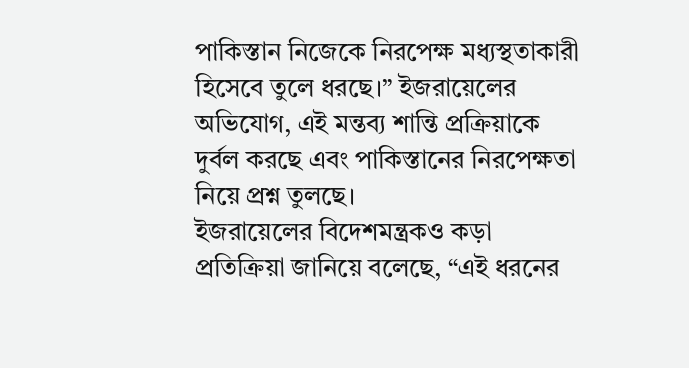পাকিস্তান নিজেকে নিরপেক্ষ মধ্যস্থতাকারী হিসেবে তুলে ধরছে।” ইজরায়েলের অভিযোগ, এই মন্তব্য শান্তি প্রক্রিয়াকে দুর্বল করছে এবং পাকিস্তানের নিরপেক্ষতা নিয়ে প্রশ্ন তুলছে।
ইজরায়েলের বিদেশমন্ত্রকও কড়া প্রতিক্রিয়া জানিয়ে বলেছে, “এই ধরনের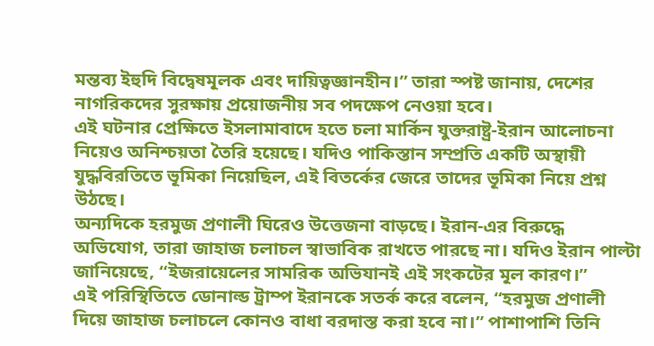মন্তব্য ইহুদি বিদ্বেষমূলক এবং দায়িত্বজ্ঞানহীন।” তারা স্পষ্ট জানায়, দেশের নাগরিকদের সুরক্ষায় প্রয়োজনীয় সব পদক্ষেপ নেওয়া হবে।
এই ঘটনার প্রেক্ষিতে ইসলামাবাদে হতে চলা মার্কিন যুক্তরাষ্ট্র-ইরান আলোচনা নিয়েও অনিশ্চয়তা তৈরি হয়েছে। যদিও পাকিস্তান সম্প্রতি একটি অস্থায়ী যুদ্ধবিরতিতে ভূমিকা নিয়েছিল, এই বিতর্কের জেরে তাদের ভূমিকা নিয়ে প্রশ্ন উঠছে।
অন্যদিকে হরমুজ প্রণালী ঘিরেও উত্তেজনা বাড়ছে। ইরান-এর বিরুদ্ধে অভিযোগ, তারা জাহাজ চলাচল স্বাভাবিক রাখতে পারছে না। যদিও ইরান পাল্টা জানিয়েছে, “ইজরায়েলের সামরিক অভিযানই এই সংকটের মূল কারণ।”
এই পরিস্থিতিতে ডোনাল্ড ট্রাম্প ইরানকে সতর্ক করে বলেন, “হরমুজ প্রণালী দিয়ে জাহাজ চলাচলে কোনও বাধা বরদাস্ত করা হবে না।” পাশাপাশি তিনি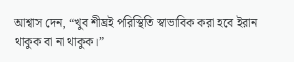আশ্বাস দেন, “খুব শীঘ্রই পরিস্থিতি স্বাভাবিক করা হবে ইরান থাকুক বা না থাকুক।”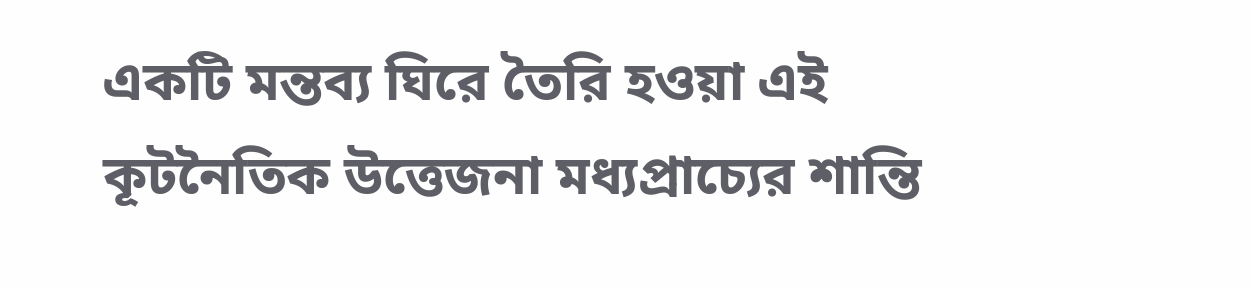একটি মন্তব্য ঘিরে তৈরি হওয়া এই কূটনৈতিক উত্তেজনা মধ্যপ্রাচ্যের শান্তি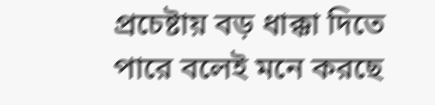প্রচেষ্টায় বড় ধাক্কা দিতে পারে বলেই মনে করছে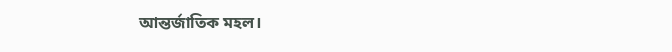আন্তর্জাতিক মহল।